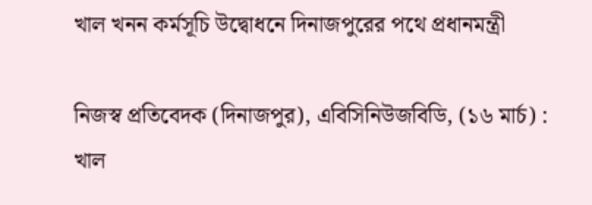খাল খনন কর্মসূচি উদ্বোধনে দিনাজপুরের পথে প্রধানমন্ত্রী

নিজস্ব প্রতিবেদক (দিনাজপুর), এবিসিনিউজবিডি, (১৬ মার্চ) : খাল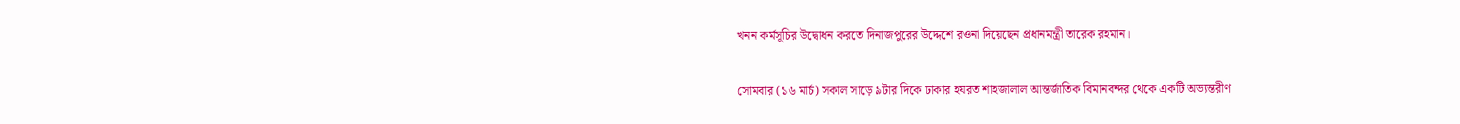খনন কর্মসূচির উদ্বোধন করতে দিনাজপুরের উদ্দেশে রওনা দিয়েছেন প্রধানমন্ত্রী তারেক রহমান।

সোমবার (১৬ মার্চ) সকাল সাড়ে ৯টার দিকে ঢাকার হযরত শাহজালাল আন্তর্জাতিক বিমানবন্দর থেকে একটি অভ্যন্তরীণ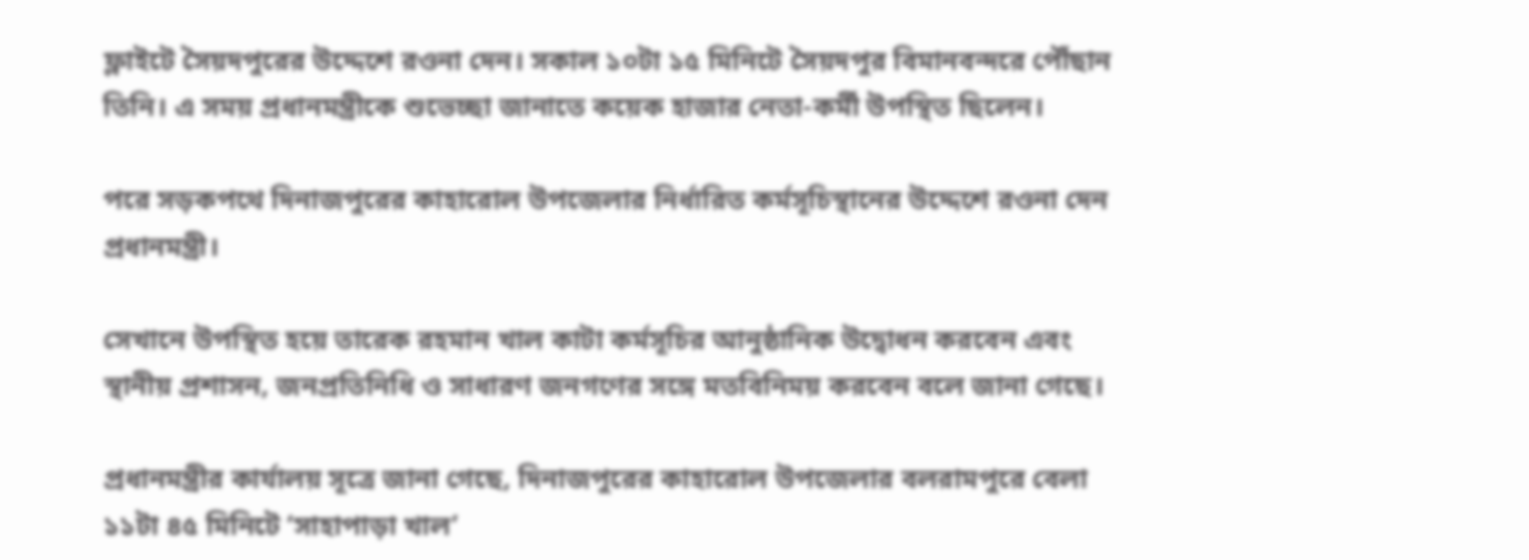ফ্লাইটে সৈয়দপুরের উদ্দেশে রওনা দেন। সকাল ১০টা ১৫ মিনিটে সৈয়দপুর বিমানবন্দরে পৌঁছান তিনি। এ সময় প্রধানমন্ত্রীকে শুভেচ্ছা জানাতে কয়েক হাজার নেতা-কর্মী উপস্থিত ছিলেন।

পরে সড়কপথে দিনাজপুরের কাহারোল উপজেলার নির্ধারিত কর্মসূচিস্থানের উদ্দেশে রওনা দেন প্রধানমন্ত্রী।

সেখানে উপস্থিত হয়ে তারেক রহমান খাল কাটা কর্মসূচির আনুষ্ঠানিক উদ্বোধন করবেন এবং স্থানীয় প্রশাসন, জনপ্রতিনিধি ও সাধারণ জনগণের সঙ্গে মতবিনিময় করবেন বলে জানা গেছে।

প্রধানমন্ত্রীর কার্যালয় সূত্রে জানা গেছে, দিনাজপুরের কাহারোল উপজেলার বলরামপুরে বেলা ১১টা ৪৫ মিনিটে ‘সাহাপাড়া খাল’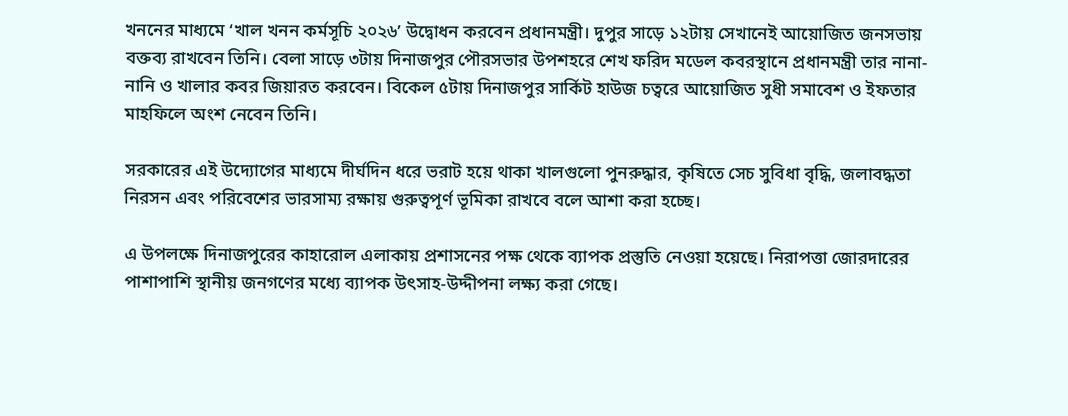খননের মাধ্যমে ‘খাল খনন কর্মসূচি ২০২৬’ উদ্বোধন করবেন প্রধানমন্ত্রী। দুপুর সাড়ে ১২টায় সেখানেই আয়োজিত জনসভায় বক্তব্য রাখবেন তিনি। বেলা সাড়ে ৩টায় দিনাজপুর পৌরসভার উপশহরে শেখ ফরিদ মডেল কবরস্থানে প্রধানমন্ত্রী তার নানা-নানি ও খালার কবর জিয়ারত করবেন। বিকেল ৫টায় দিনাজপুর সার্কিট হাউজ চত্বরে আয়োজিত সুধী সমাবেশ ও ইফতার মাহফিলে অংশ নেবেন তিনি।

সরকারের এই উদ্যোগের মাধ্যমে দীর্ঘদিন ধরে ভরাট হয়ে থাকা খালগুলো পুনরুদ্ধার, কৃষিতে সেচ সুবিধা বৃদ্ধি, জলাবদ্ধতা নিরসন এবং পরিবেশের ভারসাম্য রক্ষায় গুরুত্বপূর্ণ ভূমিকা রাখবে বলে আশা করা হচ্ছে।

এ উপলক্ষে দিনাজপুরের কাহারোল এলাকায় প্রশাসনের পক্ষ থেকে ব্যাপক প্রস্তুতি নেওয়া হয়েছে। নিরাপত্তা জোরদারের পাশাপাশি স্থানীয় জনগণের মধ্যে ব্যাপক উৎসাহ-উদ্দীপনা লক্ষ্য করা গেছে।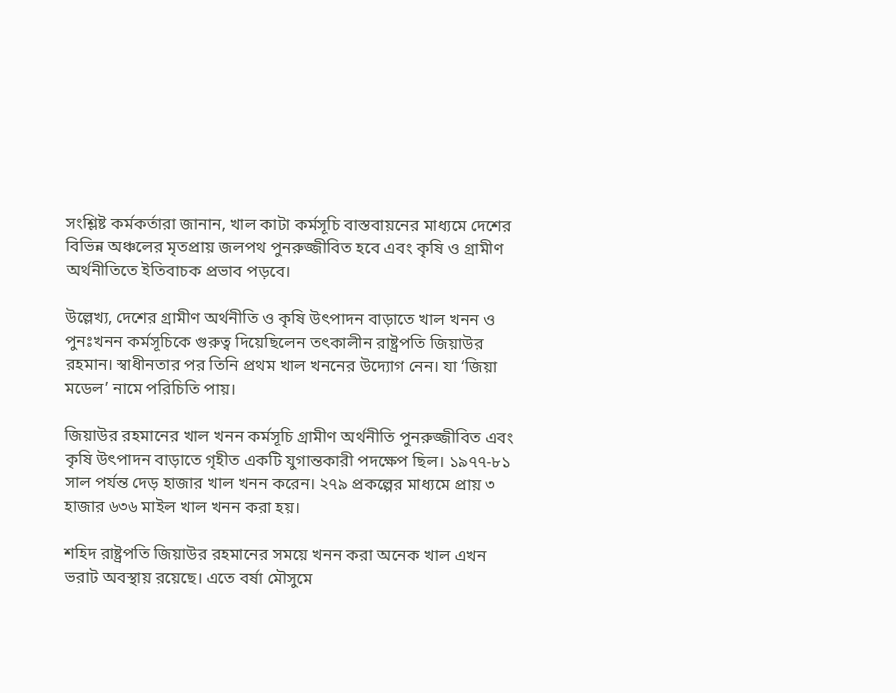সংশ্লিষ্ট কর্মকর্তারা জানান, খাল কাটা কর্মসূচি বাস্তবায়নের মাধ্যমে দেশের বিভিন্ন অঞ্চলের মৃতপ্রায় জলপথ পুনরুজ্জীবিত হবে এবং কৃষি ও গ্রামীণ অর্থনীতিতে ইতিবাচক প্রভাব পড়বে।

উল্লেখ্য, দেশের গ্রামীণ অর্থনীতি ও কৃষি উৎপাদন বাড়াতে খাল খনন ও পুনঃখনন কর্মসূচিকে গুরুত্ব দিয়েছিলেন তৎকালীন রাষ্ট্রপতি জিয়াউর রহমান। স্বাধীনতার পর তিনি প্রথম খাল খননের উদ্যোগ নেন। যা ‘জিয়া মডেল’ নামে পরিচিতি পায়।

জিয়াউর রহমানের খাল খনন কর্মসূচি গ্রামীণ অর্থনীতি পুনরুজ্জীবিত এবং কৃষি উৎপাদন বাড়াতে গৃহীত একটি যুগান্তকারী পদক্ষেপ ছিল। ১৯৭৭-৮১ সাল পর্যন্ত দেড় হাজার খাল খনন করেন। ২৭৯ প্রকল্পের মাধ্যমে প্রায় ৩ হাজার ৬৩৬ মাইল খাল খনন করা হয়।

শহিদ রাষ্ট্রপতি জিয়াউর রহমানের সময়ে খনন করা অনেক খাল এখন ভরাট অবস্থায় রয়েছে। এতে বর্ষা মৌসুমে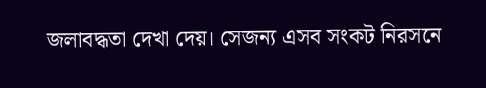জলাবদ্ধতা দেখা দেয়। সেজন্য এসব সংকট নিরসনে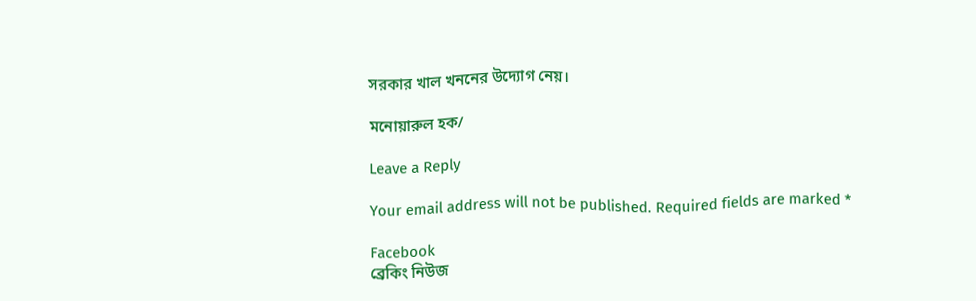সরকার খাল খননের উদ্যোগ নেয়।

মনোয়ারুল হক/

Leave a Reply

Your email address will not be published. Required fields are marked *

Facebook
ব্রেকিং নিউজ